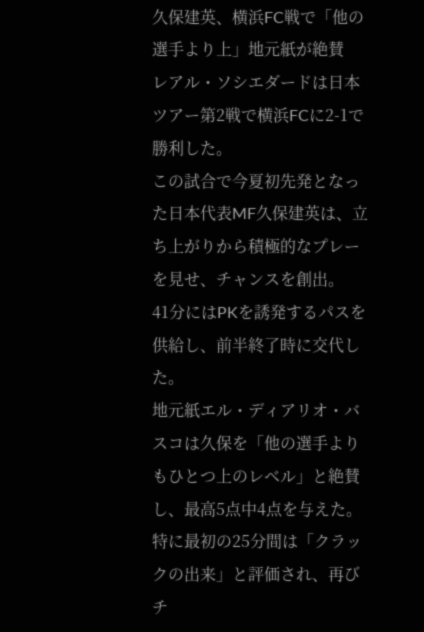久保建英、横浜FC戦で「他の選手より上」地元紙が絶賛
レアル・ソシエダードは日本ツアー第2戦で横浜FCに2-1で勝利した。
この試合で今夏初先発となった日本代表MF久保建英は、立ち上がりから積極的なプレーを見せ、チャンスを創出。
41分にはPKを誘発するパスを供給し、前半終了時に交代した。
地元紙エル・ディアリオ・バスコは久保を「他の選手よりもひとつ上のレベル」と絶賛し、最高5点中4点を与えた。
特に最初の25分間は「クラックの出来」と評価され、再びチ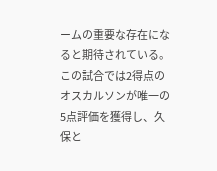ームの重要な存在になると期待されている。
この試合では2得点のオスカルソンが唯一の5点評価を獲得し、久保と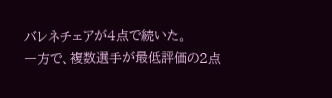バレネチェアが4点で続いた。
一方で、複数選手が最低評価の2点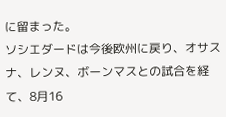に留まった。
ソシエダードは今後欧州に戻り、オサスナ、レンヌ、ボーンマスとの試合を経て、8月16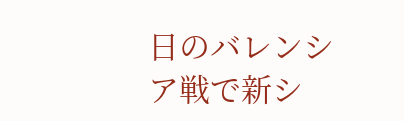日のバレンシア戦で新シ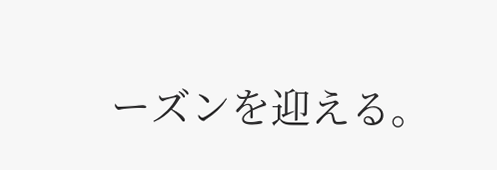ーズンを迎える。